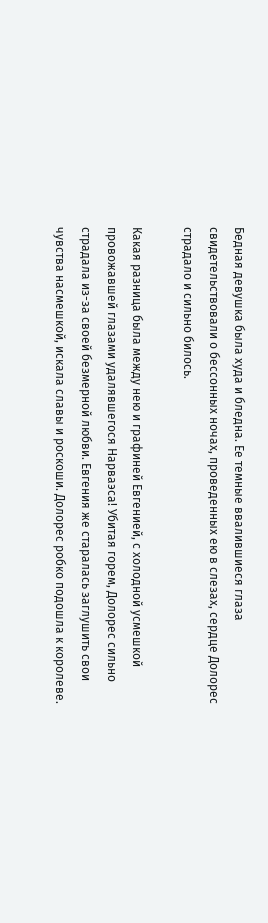Бедная девушка была худа и бледна. Ее темные ввалившиеся глаза свидетельствовали о бессонных ночах, проведенных ею в слезах, сердце Долорес страдало и сильно билось.

Какая разница была между нею и графиней Евгенией, с холодной усмешкой провожавшей глазами удалявшегося Нарваэса! Убитая горем, Долорес сильно страдала из-за своей безмерной любви. Евгения же старалась заглушить свои чувства насмешкой, искала славы и роскоши. Долорес робко подошла к королеве.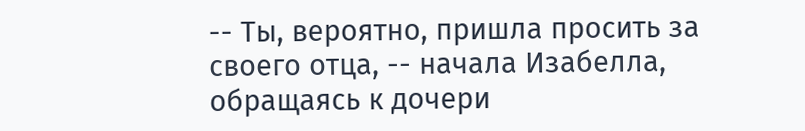-- Ты, вероятно, пришла просить за своего отца, -- начала Изабелла, обращаясь к дочери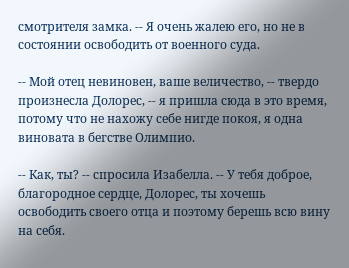смотрителя замка. -- Я очень жалею его, но не в состоянии освободить от военного суда.

-- Мой отец невиновен, ваше величество, -- твердо произнесла Долорес, -- я пришла сюда в это время, потому что не нахожу себе нигде покоя, я одна виновата в бегстве Олимпио.

-- Как, ты? -- спросила Изабелла. -- У тебя доброе, благородное сердце, Долорес, ты хочешь освободить своего отца и поэтому берешь всю вину на себя.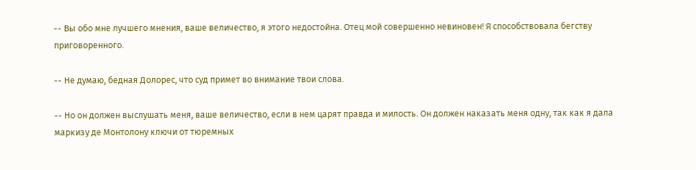-- Вы обо мне лучшего мнения, ваше величество, я этого недостойна. Отец мой совершенно невиновен! Я способствовала бегству приговоренного.

-- Не думаю, бедная Долорес, что суд примет во внимание твои слова.

-- Но он должен выслушать меня, ваше величество, если в нем царят правда и милость. Он должен наказать меня одну, так как я дала маркизу де Монтолону ключи от тюремных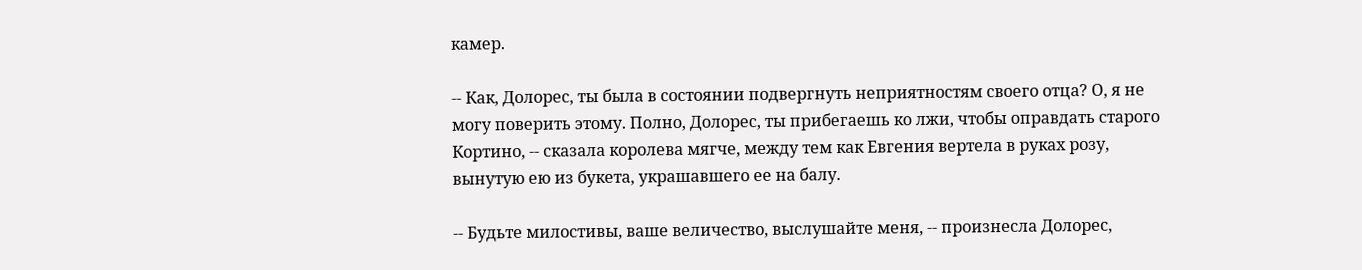камер.

-- Как, Долорес, ты была в состоянии подвергнуть неприятностям своего отца? О, я не могу поверить этому. Полно, Долорес, ты прибегаешь ко лжи, чтобы оправдать старого Кортино, -- сказала королева мягче, между тем как Евгения вертела в руках розу, вынутую ею из букета, украшавшего ее на балу.

-- Будьте милостивы, ваше величество, выслушайте меня, -- произнесла Долорес,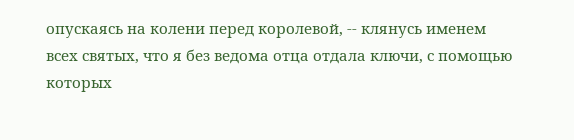опускаясь на колени перед королевой, -- клянусь именем всех святых, что я без ведома отца отдала ключи, с помощью которых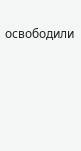освободили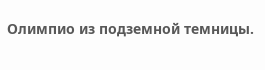Олимпио из подземной темницы.